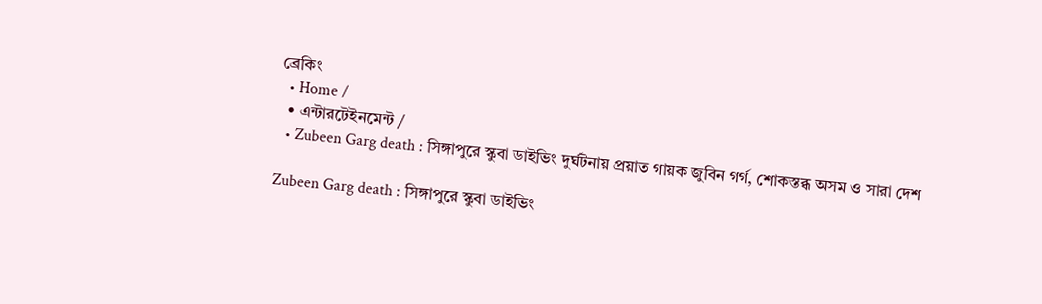ব্রেকিং
  • Home /
  • এন্টারটেইনমেন্ট /
  • Zubeen Garg death : সিঙ্গাপুরে স্কুবা ডাইভিং দুর্ঘটনায় প্রয়াত গায়ক জুবিন গর্গ, শোকস্তব্ধ অসম ও সারা দেশ

Zubeen Garg death : সিঙ্গাপুরে স্কুবা ডাইভিং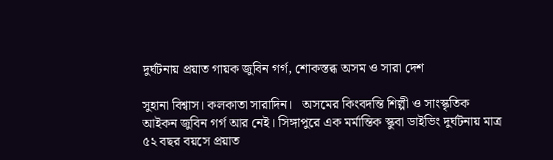দুর্ঘটনায় প্রয়াত গায়ক জুবিন গর্গ, শোকস্তব্ধ অসম ও সারা দেশ

সুহানা বিশ্বাস। কলকাতা সারাদিন।   অসমের কিংবদন্তি শিল্পী ও সাংস্কৃতিক আইকন জুবিন গর্গ আর নেই। সিঙ্গাপুরে এক মর্মান্তিক স্কুবা ডাইভিং দুর্ঘটনায় মাত্র ৫২ বছর বয়সে প্রয়াত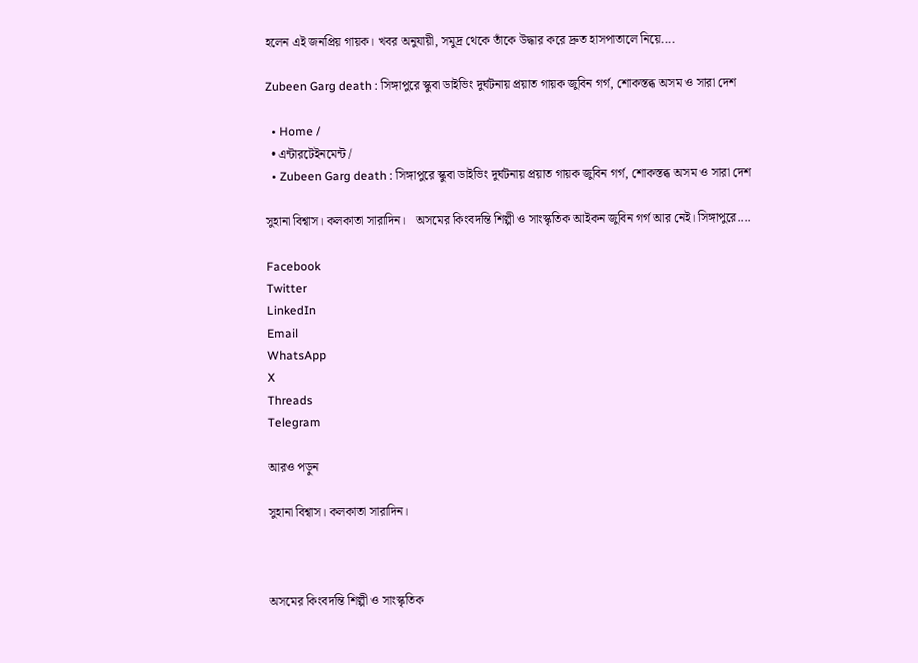হলেন এই জনপ্রিয় গায়ক। খবর অনুযায়ী, সমুদ্র থেকে তাঁকে উদ্ধার করে দ্রুত হাসপাতালে নিয়ে....

Zubeen Garg death : সিঙ্গাপুরে স্কুবা ডাইভিং দুর্ঘটনায় প্রয়াত গায়ক জুবিন গর্গ, শোকস্তব্ধ অসম ও সারা দেশ

  • Home /
  • এন্টারটেইনমেন্ট /
  • Zubeen Garg death : সিঙ্গাপুরে স্কুবা ডাইভিং দুর্ঘটনায় প্রয়াত গায়ক জুবিন গর্গ, শোকস্তব্ধ অসম ও সারা দেশ

সুহানা বিশ্বাস। কলকাতা সারাদিন।   অসমের কিংবদন্তি শিল্পী ও সাংস্কৃতিক আইকন জুবিন গর্গ আর নেই। সিঙ্গাপুরে....

Facebook
Twitter
LinkedIn
Email
WhatsApp
X
Threads
Telegram

আরও পড়ুন

সুহানা বিশ্বাস। কলকাতা সারাদিন।



অসমের কিংবদন্তি শিল্পী ও সাংস্কৃতিক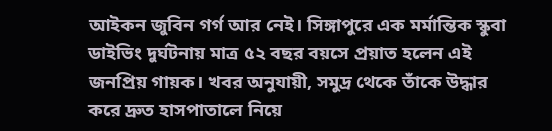আইকন জুবিন গর্গ আর নেই। সিঙ্গাপুরে এক মর্মান্তিক স্কুবা ডাইভিং দুর্ঘটনায় মাত্র ৫২ বছর বয়সে প্রয়াত হলেন এই জনপ্রিয় গায়ক। খবর অনুযায়ী, সমুদ্র থেকে তাঁকে উদ্ধার করে দ্রুত হাসপাতালে নিয়ে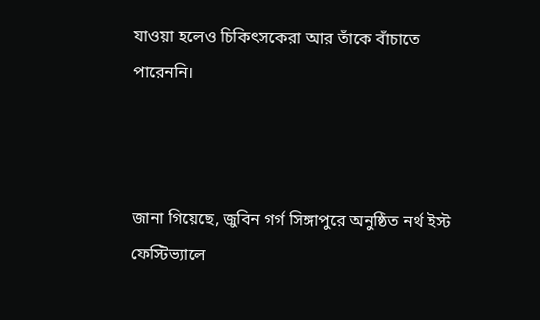যাওয়া হলেও চিকিৎসকেরা আর তাঁকে বাঁচাতে পারেননি।



জানা গিয়েছে, জুবিন গর্গ সিঙ্গাপুরে অনুষ্ঠিত নর্থ ইস্ট ফেস্টিভ্যালে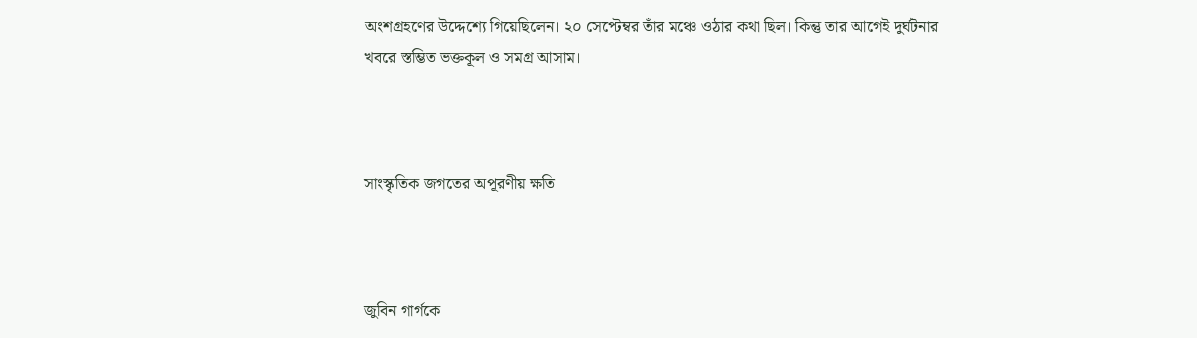অংশগ্রহণের উদ্দেশ্যে গিয়েছিলেন। ২০ সেপ্টেম্বর তাঁর মঞ্চে ওঠার কথা ছিল। কিন্তু তার আগেই দুর্ঘটনার খবরে স্তম্ভিত ভক্তকূল ও সমগ্র আসাম।



সাংস্কৃতিক জগতের অপূরণীয় ক্ষতি



জুবিন গার্গকে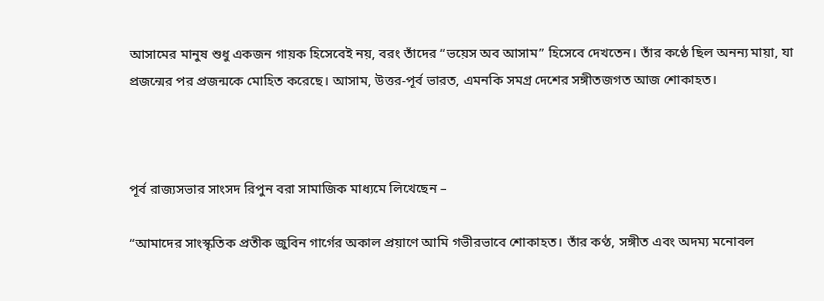আসামের মানুষ শুধু একজন গায়ক হিসেবেই নয়, বরং তাঁদের “ভয়েস অব আসাম” হিসেবে দেখতেন। তাঁর কণ্ঠে ছিল অনন্য মায়া, যা প্রজন্মের পর প্রজন্মকে মোহিত করেছে। আসাম, উত্তর-পূর্ব ভারত, এমনকি সমগ্র দেশের সঙ্গীতজগত আজ শোকাহত।



পূর্ব রাজ্যসভার সাংসদ রিপুন বরা সামাজিক মাধ্যমে লিখেছেন –

“আমাদের সাংস্কৃতিক প্রতীক জুবিন গার্গের অকাল প্রয়াণে আমি গভীরভাবে শোকাহত। তাঁর কণ্ঠ, সঙ্গীত এবং অদম্য মনোবল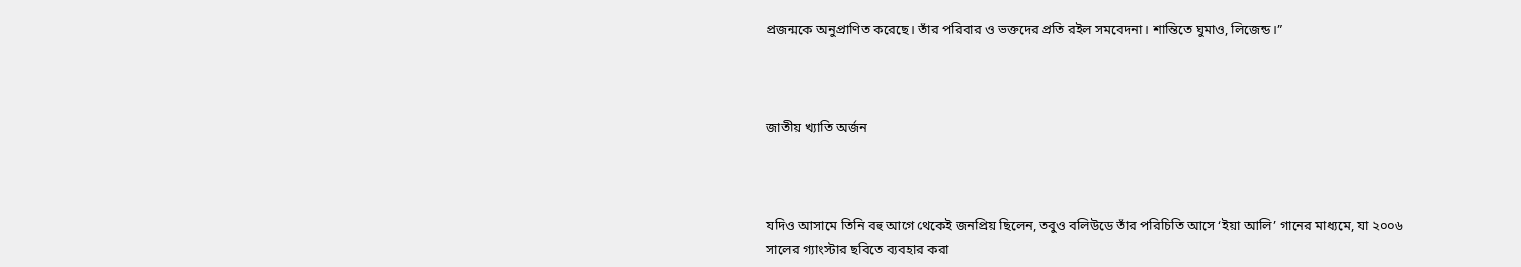প্রজন্মকে অনুপ্রাণিত করেছে। তাঁর পরিবার ও ভক্তদের প্রতি রইল সমবেদনা। শান্তিতে ঘুমাও, লিজেন্ড।”



জাতীয় খ্যাতি অর্জন



যদিও আসামে তিনি বহু আগে থেকেই জনপ্রিয় ছিলেন, তবুও বলিউডে তাঁর পরিচিতি আসে ‘ইয়া আলি’ গানের মাধ্যমে, যা ২০০৬ সালের গ্যাংস্টার ছবিতে ব্যবহার করা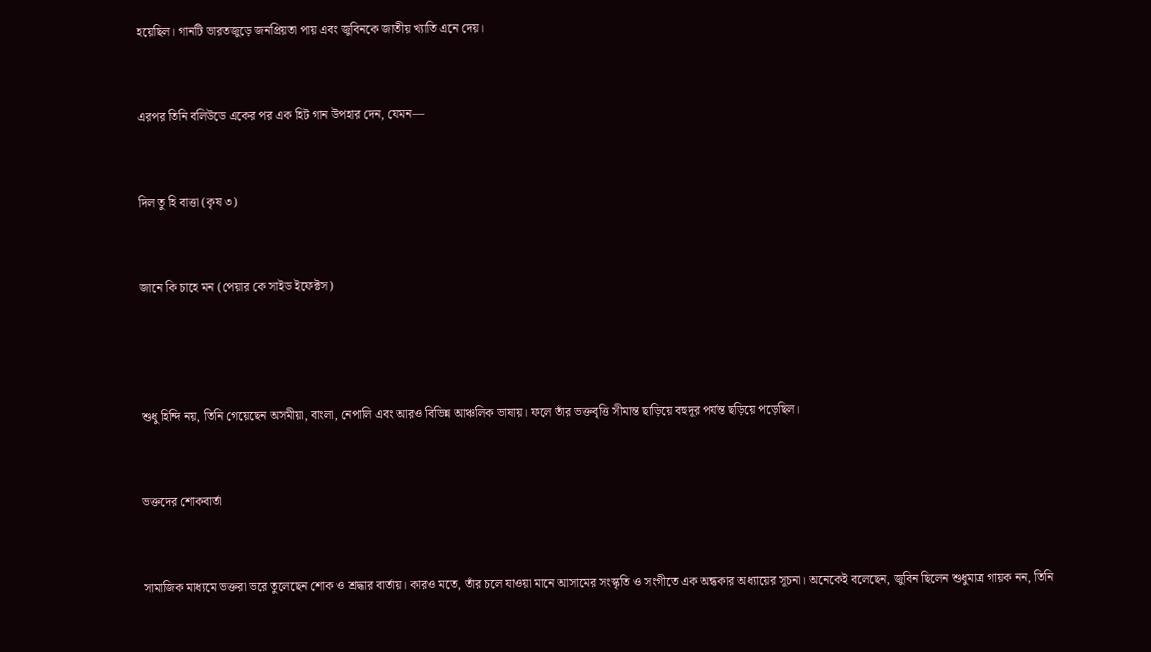হয়েছিল। গানটি ভারতজুড়ে জনপ্রিয়তা পায় এবং জুবিনকে জাতীয় খ্যাতি এনে দেয়।



এরপর তিনি বলিউডে একের পর এক হিট গান উপহার দেন, যেমন—



দিল তু হি বাত্তা (কৃষ ৩)



জানে কি চাহে মন (পেয়ার কে সাইড ইফেক্টস)





শুধু হিন্দি নয়, তিনি গেয়েছেন অসমীয়া, বাংলা, নেপালি এবং আরও বিভিন্ন আঞ্চলিক ভাষায়। ফলে তাঁর ভক্তবৃত্তি সীমান্ত ছাড়িয়ে বহুদূর পর্যন্ত ছড়িয়ে পড়েছিল।



ভক্তদের শোকবার্তা



সামাজিক মাধ্যমে ভক্তরা ভরে তুলেছেন শোক ও শ্রদ্ধার বার্তায়। কারও মতে, তাঁর চলে যাওয়া মানে আসামের সংস্কৃতি ও সংগীতে এক অন্ধকার অধ্যায়ের সূচনা। অনেকেই বলেছেন, জুবিন ছিলেন শুধুমাত্র গায়ক নন, তিনি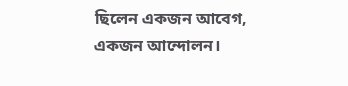ছিলেন একজন আবেগ, একজন আন্দোলন।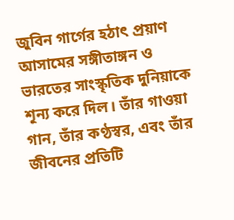জুবিন গার্গের হঠাৎ প্রয়াণ আসামের সঙ্গীতাঙ্গন ও ভারতের সাংস্কৃতিক দুনিয়াকে শূন্য করে দিল। তাঁর গাওয়া গান, তাঁর কণ্ঠস্বর, এবং তাঁর জীবনের প্রতিটি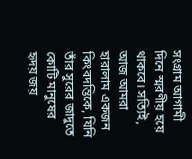সংগ্রাম আগামী দিনে স্মরণীয় হয়ে থাকবে। সত্যিই, আজ আমরা হারালাম একজন কিংবদন্তিকে, যিনি তাঁর সুরের জাদুতে কোটি মানুষের হৃদয় জয়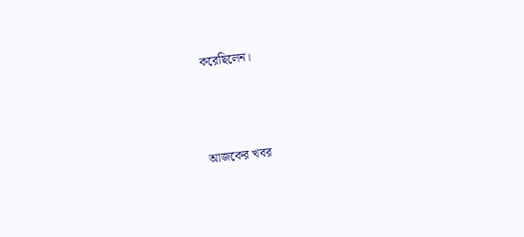করেছিলেন।



আজকের খবর